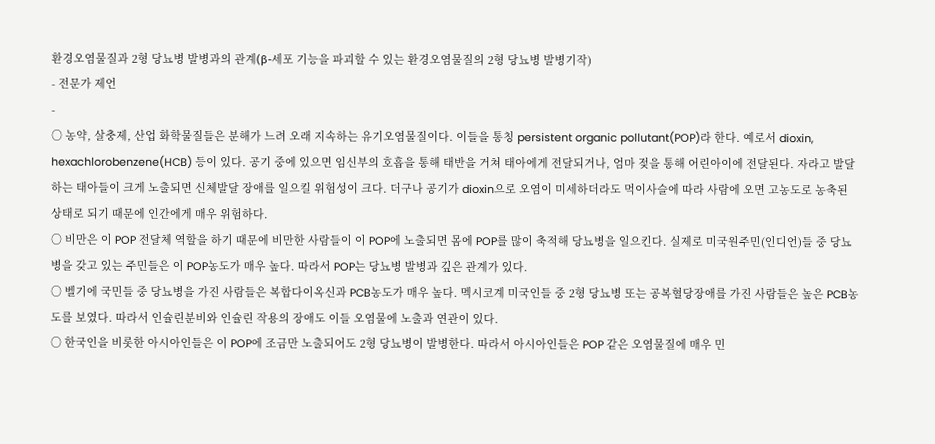환경오염물질과 2형 당뇨병 발병과의 관계(β-세포 기능을 파괴할 수 있는 환경오염물질의 2형 당뇨병 발병기작)
- 전문가 제언
-
○ 농약, 살충제, 산업 화학물질들은 분해가 느려 오래 지속하는 유기오염물질이다. 이들을 통칭 persistent organic pollutant(POP)라 한다. 예로서 dioxin, hexachlorobenzene(HCB) 등이 있다. 공기 중에 있으면 임신부의 호흡을 통해 태반을 거쳐 태아에게 전달되거나, 엄마 젖을 통해 어린아이에 전달된다. 자라고 발달하는 태아들이 크게 노출되면 신체발달 장애를 일으킬 위험성이 크다. 더구나 공기가 dioxin으로 오염이 미세하더라도 먹이사슬에 따라 사람에 오면 고농도로 농축된 상태로 되기 때문에 인간에게 매우 위험하다.
○ 비만은 이 POP 전달체 역할을 하기 때문에 비만한 사람들이 이 POP에 노출되면 몸에 POP를 많이 축적해 당뇨병을 일으킨다. 실제로 미국원주민(인디언)들 중 당뇨병을 갖고 있는 주민들은 이 POP농도가 매우 높다. 따라서 POP는 당뇨병 발병과 깊은 관계가 있다.
○ 벨기에 국민들 중 당뇨병을 가진 사람들은 복합다이옥신과 PCB농도가 매우 높다. 멕시코계 미국인들 중 2형 당뇨병 또는 공복혈당장애를 가진 사람들은 높은 PCB농도를 보였다. 따라서 인슐린분비와 인슐린 작용의 장애도 이들 오염물에 노출과 연관이 있다.
○ 한국인을 비롯한 아시아인들은 이 POP에 조금만 노출되어도 2형 당뇨병이 발병한다. 따라서 아시아인들은 POP 같은 오염물질에 매우 민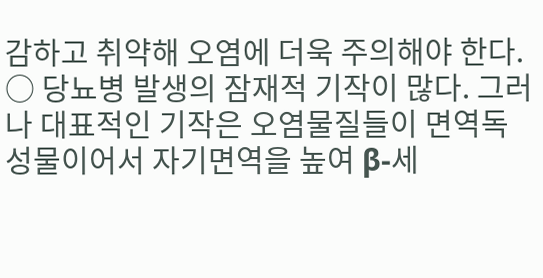감하고 취약해 오염에 더욱 주의해야 한다.
○ 당뇨병 발생의 잠재적 기작이 많다. 그러나 대표적인 기작은 오염물질들이 면역독성물이어서 자기면역을 높여 β-세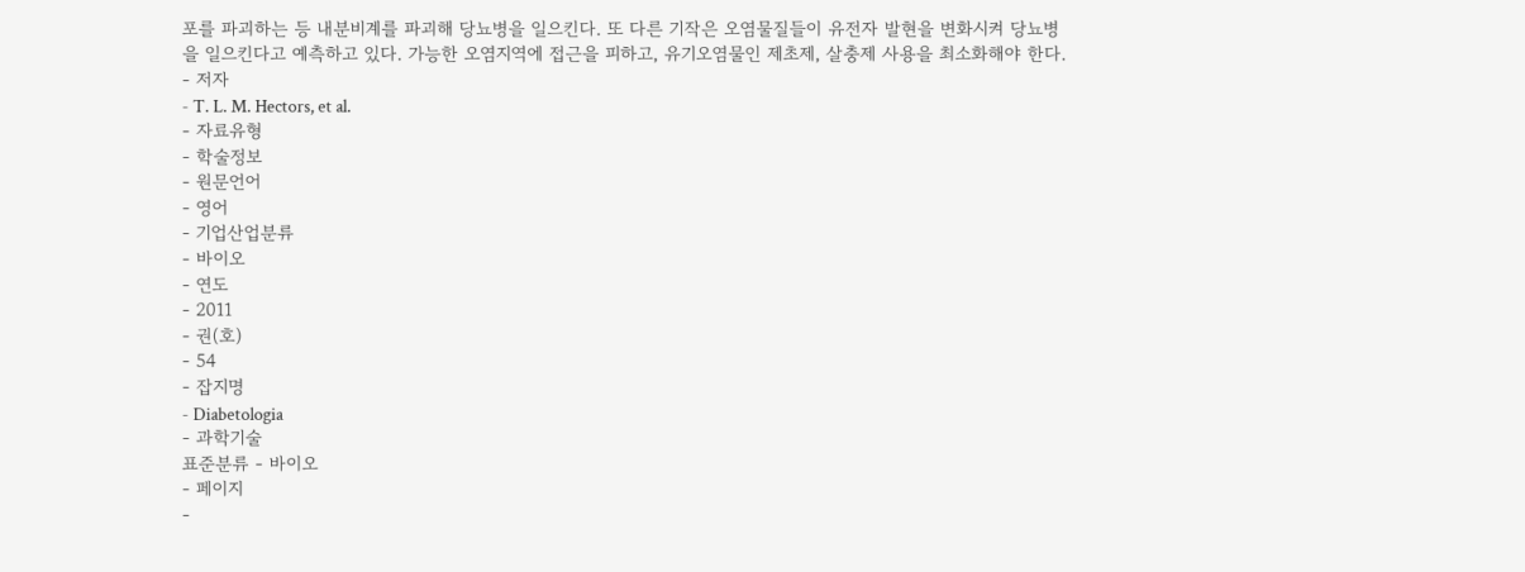포를 파괴하는 등 내분비계를 파괴해 당뇨병을 일으킨다. 또 다른 기작은 오염물질들이 유전자 발현을 변화시켜 당뇨병을 일으킨다고 예측하고 있다. 가능한 오염지역에 접근을 피하고, 유기오염물인 제초제, 살충제 사용을 최소화해야 한다.
- 저자
- T. L. M. Hectors, et al.
- 자료유형
- 학술정보
- 원문언어
- 영어
- 기업산업분류
- 바이오
- 연도
- 2011
- 권(호)
- 54
- 잡지명
- Diabetologia
- 과학기술
표준분류 - 바이오
- 페이지
-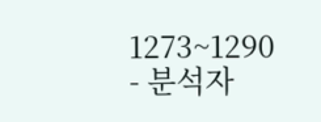1273~1290
- 분석자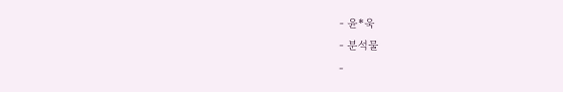- 윤*욱
- 분석물
-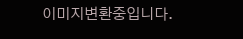이미지변환중입니다.